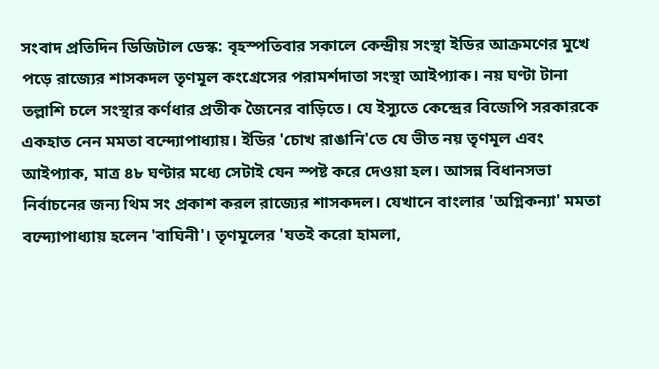সংবাদ প্রতিদিন ডিজিটাল ডেস্ক: বৃহস্পতিবার সকালে কেন্দ্রীয় সংস্থা ইডির আক্রমণের মুখে পড়ে রাজ্যের শাসকদল তৃণমূল কংগ্রেসের পরামর্শদাতা সংস্থা আইপ্যাক। নয় ঘণ্টা টানা তল্লাশি চলে সংস্থার কর্ণধার প্রতীক জৈনের বাড়িতে। যে ইস্যুতে কেন্দ্রের বিজেপি সরকারকে একহাত নেন মমতা বন্দ্যোপাধ্যায়। ইডির 'চোখ রাঙানি'তে যে ভীত নয় তৃণমূল এবং আইপ্যাক, মাত্র ৪৮ ঘণ্টার মধ্যে সেটাই যেন স্পষ্ট করে দেওয়া হল। আসন্ন বিধানসভা নির্বাচনের জন্য থিম সং প্রকাশ করল রাজ্যের শাসকদল। যেখানে বাংলার 'অগ্নিকন্যা' মমতা বন্দ্যোপাধ্যায় হলেন 'বাঘিনী'। তৃণমূলের 'যতই করো হামলা,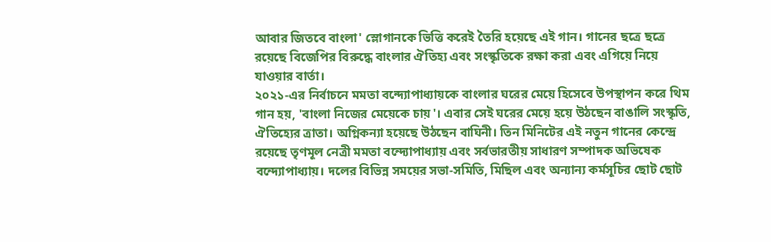আবার জিতবে বাংলা' স্লোগানকে ভিত্তি করেই তৈরি হয়েছে এই গান। গানের ছত্রে ছত্রে রয়েছে বিজেপির বিরুদ্ধে বাংলার ঐতিহ্য এবং সংস্কৃতিকে রক্ষা করা এবং এগিয়ে নিয়ে যাওয়ার বার্তা।
২০২১-এর নির্বাচনে মমতা বন্দ্যোপাধ্যায়কে বাংলার ঘরের মেয়ে হিসেবে উপস্থাপন করে থিম গান হয়, 'বাংলা নিজের মেয়েকে চায়'। এবার সেই ঘরের মেয়ে হয়ে উঠছেন বাঙালি সংস্কৃতি, ঐতিহ্যের ত্রাতা। অগ্নিকন্যা হয়েছে উঠছেন বাঘিনী। তিন মিনিটের এই নতুন গানের কেন্দ্রে রয়েছে তৃণমূল নেত্রী মমতা বন্দ্যোপাধ্যায় এবং সর্বভারতীয় সাধারণ সম্পাদক অভিষেক বন্দ্যোপাধ্যায়। দলের বিভিন্ন সময়ের সভা-সমিতি, মিছিল এবং অন্যান্য কর্মসূচির ছোট ছোট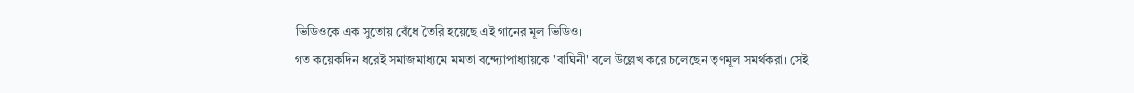ভিডিওকে এক সুতোয় বেঁধে তৈরি হয়েছে এই গানের মূল ভিডিও।
গত কয়েকদিন ধরেই সমাজমাধ্যমে মমতা বন্দ্যোপাধ্যায়কে 'বাঘিনী' বলে উল্লেখ করে চলেছেন তৃণমূল সমর্থকরা। সেই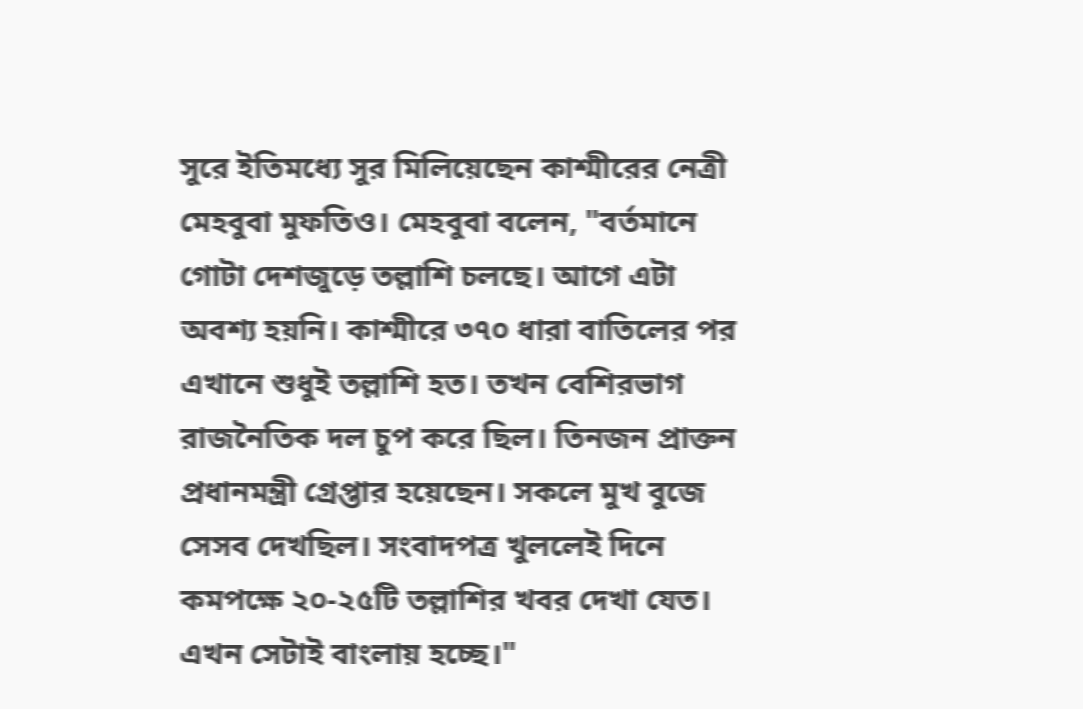সুরে ইতিমধ্যে সুর মিলিয়েছেন কাশ্মীরের নেত্রী মেহবুবা মুফতিও। মেহবুবা বলেন, "বর্তমানে গোটা দেশজুড়ে তল্লাশি চলছে। আগে এটা অবশ্য হয়নি। কাশ্মীরে ৩৭০ ধারা বাতিলের পর এখানে শুধুই তল্লাশি হত। তখন বেশিরভাগ রাজনৈতিক দল চুপ করে ছিল। তিনজন প্রাক্তন প্রধানমন্ত্রী গ্রেপ্তার হয়েছেন। সকলে মুখ বুজে সেসব দেখছিল। সংবাদপত্র খুললেই দিনে কমপক্ষে ২০-২৫টি তল্লাশির খবর দেখা যেত। এখন সেটাই বাংলায় হচ্ছে।"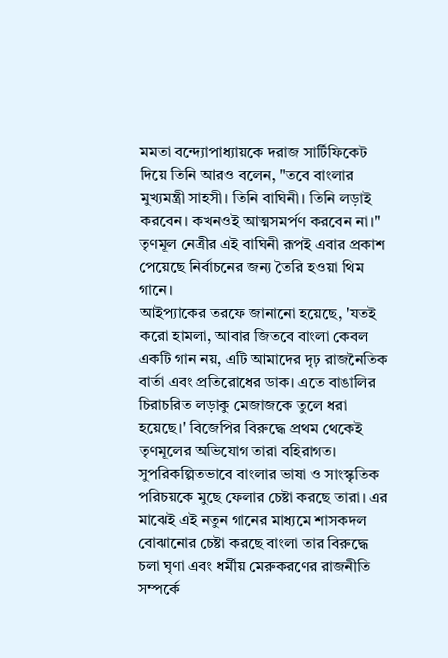মমতা বন্দ্যোপাধ্যায়কে দরাজ সার্টিফিকেট দিয়ে তিনি আরও বলেন, "তবে বাংলার মুখ্যমন্ত্রী সাহসী। তিনি বাঘিনী। তিনি লড়াই করবেন। কখনওই আত্মসমর্পণ করবেন না।" তৃণমূল নেত্রীর এই বাঘিনী রূপই এবার প্রকাশ পেয়েছে নির্বাচনের জন্য তৈরি হওয়া থিম গানে।
আইপ্যাকের তরফে জানানো হয়েছে, 'যতই করো হামলা, আবার জিতবে বাংলা কেবল একটি গান নয়, এটি আমাদের দৃঢ় রাজনৈতিক বার্তা এবং প্রতিরোধের ডাক। এতে বাঙালির চিরাচরিত লড়াকু মেজাজকে তুলে ধরা হয়েছে।' বিজেপির বিরুদ্ধে প্রথম থেকেই তৃণমূলের অভিযোগ তারা বহিরাগত। সুপরিকল্পিতভাবে বাংলার ভাষা ও সাংস্কৃতিক পরিচয়কে মুছে ফেলার চেষ্টা করছে তারা। এর মাঝেই এই নতুন গানের মাধ্যমে শাসকদল বোঝানোর চেষ্টা করছে বাংলা তার বিরুদ্ধে চলা ঘৃণা এবং ধর্মীয় মেরুকরণের রাজনীতি সম্পর্কে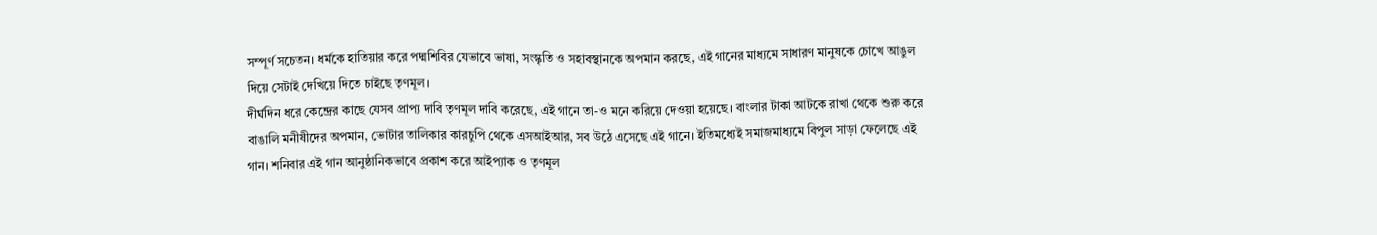সম্পূর্ণ সচেতন। ধর্মকে হাতিয়ার করে পদ্মশিবির যেভাবে ভাষা, সংস্কৃতি ও সহাবস্থানকে অপমান করছে, এই গানের মাধ্যমে সাধারণ মানুষকে চোখে আঙুল দিয়ে সেটাই দেখিয়ে দিতে চাইছে তৃণমূল।
দীর্ঘদিন ধরে কেন্দ্রের কাছে যেসব প্রাপ্য দাবি তৃণমূল দাবি করেছে, এই গানে তা-ও মনে করিয়ে দেওয়া হয়েছে। বাংলার টাকা আটকে রাখা থেকে শুরু করে বাঙালি মনীষীদের অপমান, ভোটার তালিকার কারচুপি থেকে এসআইআর, সব উঠে এসেছে এই গানে। ইতিমধ্যেই সমাজমাধ্যমে বিপুল সাড়া ফেলেছে এই গান। শনিবার এই গান আনুষ্ঠানিকভাবে প্রকাশ করে আইপ্যাক ও তৃণমূল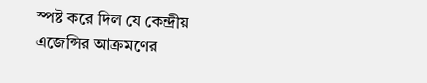স্পষ্ট করে দিল যে কেন্দ্রীয় এজেন্সির আক্রমণের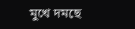মুখে দমছে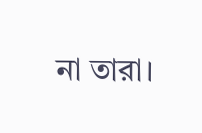না তারা।